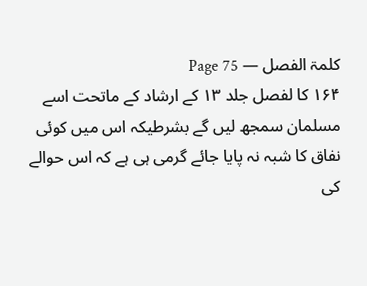کلمۃ الفصل — Page 75
۱۶۴ کا لفصل جلد ۱۳ کے ارشاد کے ماتحت اسے مسلمان سمجھ لیں گے بشرطیکہ اس میں کوئی نفاق کا شبہ نہ پایا جائے گرمی ہی ہے کہ اس حوالے کی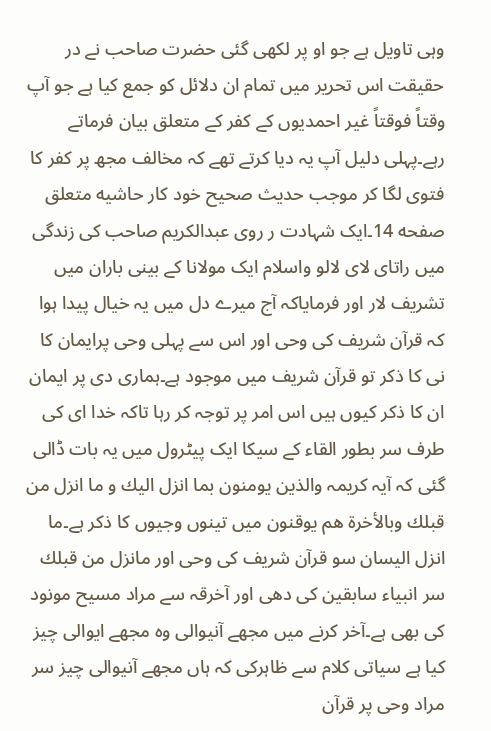وہی تاویل ہے جو او پر لکھی گئی حضرت صاحب نے در حقیقت اس تحریر میں تمام ان دلائل کو جمع کیا ہے جو آپ وقتاً فوقتاً غیر احمدیوں کے کفر کے متعلق بیان فرماتے رہے۔پہلی دلیل آپ یہ دیا کرتے تھے کہ مخالف مجھ پر کفر کا فتوی لگا کر موجب حدیث صحیح خود کار حاشیه متعلق صفحه 14۔ایک شہادت ر روی عبدالکریم صاحب کی زندگی میں راتای لای لالو واسلام ایک مولانا کے بینی باران میں تشریف لار اور فرمایاکہ آج میرے دل میں یہ خیال پیدا ہوا کہ قرآن شریف کی وحی اور اس سے پہلی وحی پرایمان کا نی کا ذکر تو قرآن شریف میں موجود ہے۔ہماری دی پر ایمان ان کا ذکر کیوں ہیں اس امر پر توجہ کر رہا تاکہ خدا ای کی طرف سر بطور القاء کے سیکا ایک پیٹرول میں یہ بات ڈالی گئی کہ آیہ کریمہ والذین یومنون بما انزل اليك و ما انزل من قبلك وبالأخرة هم يوقنون میں تینوں وجیوں کا ذکر ہے۔ما انزل الیسان سو قرآن شریف کی وحی اور مانزل من قبلك سر انبیاء سابقین کی دھی اور آخرقہ سے مراد مسیح مونود کی بھی ہے۔آخر کرنے میں مجھے آنیوالی وہ مجھے ایوالی چیز کیا ہے سیاتی کلام سے ظاہرکی کہ ہاں مجھے آنیوالی چیز سر مراد وحی پر قرآن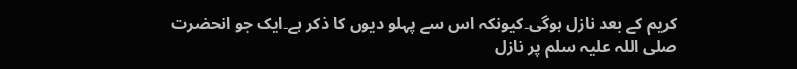کریم کے بعد نازل ہوگی۔کیونکہ اس سے پہلو دیوں کا ذکر ہے۔ایک جو انحضرت صلی اللہ علیہ سلم پر نازل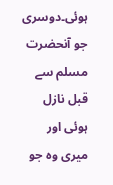ہوئی۔دوسری جو آنحضرت مسلم سے قبل نازل ہوئی اور میری وہ جو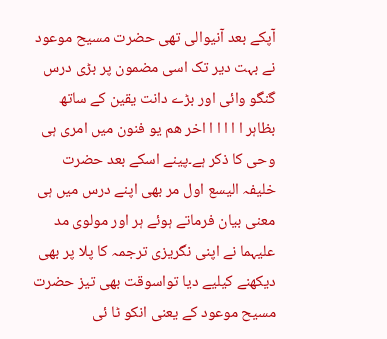آپکے بعد آنیوالی تھی حضرت مسیح موعود نے بہت دیر تک اسی مضمون پر بڑی درس گنگو وائی اور بڑے دانت یقین کے ساتھ بظاہر ا ا ا ا ا اخر هم یو فنون میں امری ہی وحی کا ذکر ہے۔پینے اسکے بعد حضرت خلیفہ الیسع اول مر بھی اپنے درس میں ہی معنی بیان فرماتے ہوئے ہر اور مولوی مد علیہما نے اپنی نگریزی ترجمہ کا پلا پر بھی دیکھنے کیلیے دیا تواسوقت بھی تیز حضرت مسیح موعود کے یعنی انکو ٹا ئی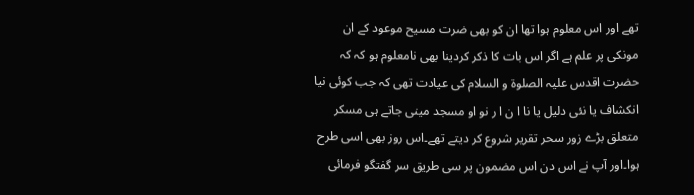تھے اور اس معلوم ہوا تھا ان کو بھی ضرت مسیح موعود کے ان مونکی پر علم ہے اگر اس بات کا ذکر کردینا بھی نامعلوم ہو کہ کہ حضرت اقدس علیہ الصلوة و السلام کی عیادت تھی کہ جب کوئی نیا انکشاف یا نئی دلیل یا نا ا ن ا ر نو او مسجد مینی جاتے ہی مسکر متعلق بڑے زور سحر تقریر شروع کر دیتے تھے۔اس روز بھی اسی طرح ہوا۔اور آپ نے اس دن اس مضمون پر سی طریق سر گفتگو فرمائی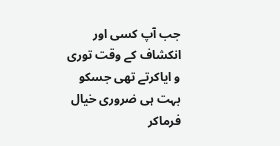جب آپ کسی اور انکشاف کے وقت توری و ایاکرتے تھی جسکو بہت ہی ضروری خیال فرماکر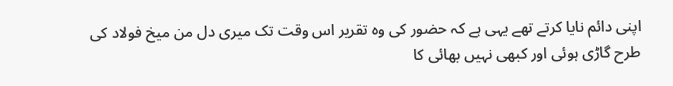اپنی دائم نایا کرتے تھے یہی ہے کہ حضور کی وہ تقریر اس وقت تک میری دل من میخ فولاد کی طرح گاڑی ہوئی اور کبھی نہیں بھائی کا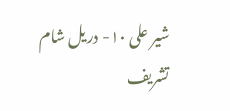شیر علی ۱۰- دریل شام تشریف